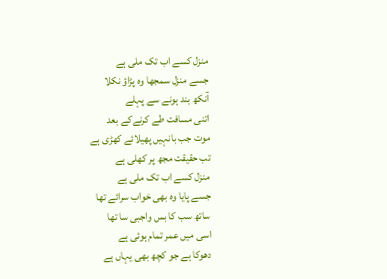منزل کسے اب تک ملی ہے
جسے منزل سمجھا وہ پڑاؤ نکلا
آنکھ بند ہونے سے پہلے
اتنی مسافت طے کرنےکے بعد
موت جب بانہیں پھیلائے کھڑی ہے
تب حقیقت مجھ پر کھلی ہے
منزل کسے اب تک ملی ہے
جسے پایا وہ بھی خواب سرائے تھا
ساتھ سب کا بس واجبی سا تھا
اسی میں عمر تمام ہوئی ہے
دھوکا ہے جو کچھ بھی یہاں ہے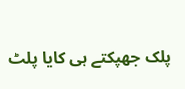پلک جھپکتے ہی کایا پلٹ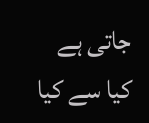جاتی ہے
کیا سے کیا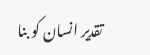تقدیر انسان کو بنا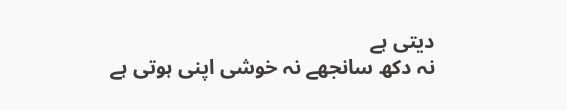دیتی ہے
نہ دکھ سانجھے نہ خوشی اپنی ہوتی ہے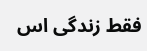فقط زندگی اس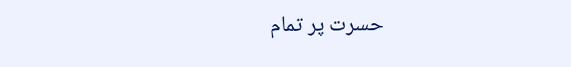حسرت پر تمام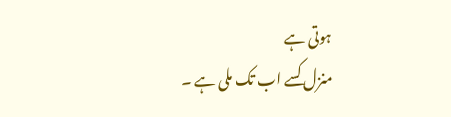ہوتی ہے
منزل کسے اب تک ملی ہے ۔